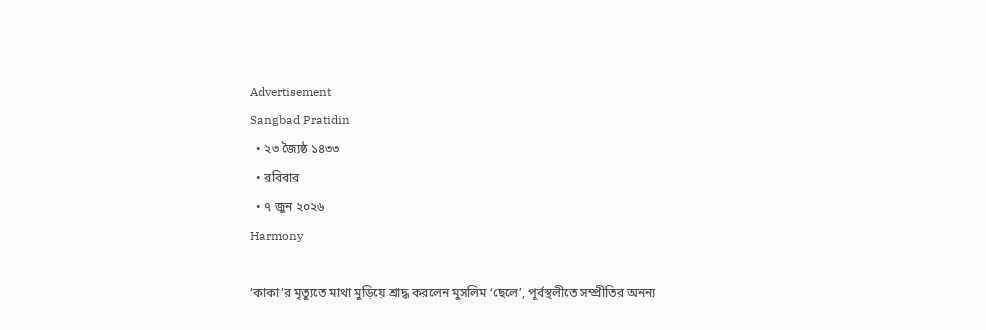Advertisement
Sangbad Pratidin
  • ২৩ জ্যৈষ্ঠ ১৪৩৩
  • রবিবার
  • ৭ জুন ২০২৬
Harmony

‘কাকা’র মৃত্যুতে মাথা মুড়িয়ে শ্রাদ্ধ করলেন মুসলিম ‘ছেলে’, পূর্বস্থলীতে সম্প্রীতির অনন্য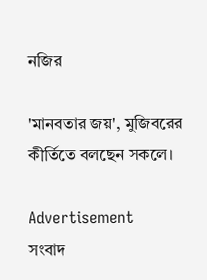নজির

'মানবতার জয়', মুজিবরের কীর্তিতে বলছেন সকলে।

Advertisement
সংবাদ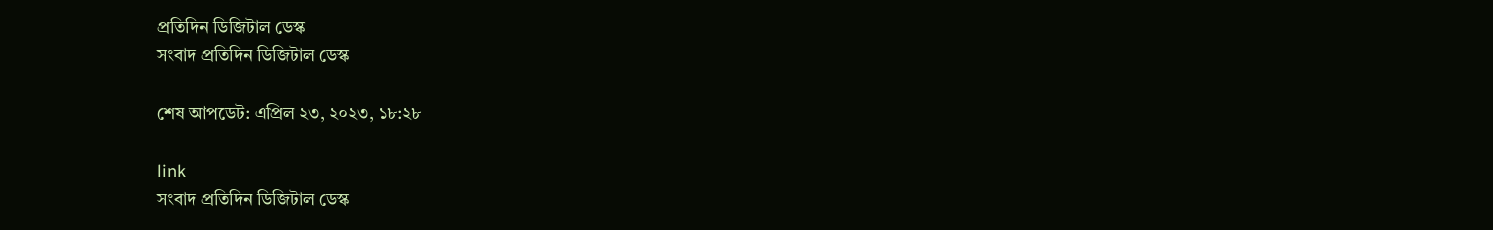প্রতিদিন ডিজিটাল ডেস্ক
সংবাদ প্রতিদিন ডিজিটাল ডেস্ক

শেষ আপডেট: এপ্রিল ২৩, ২০২৩, ১৮:২৮

link
সংবাদ প্রতিদিন ডিজিটাল ডেস্ক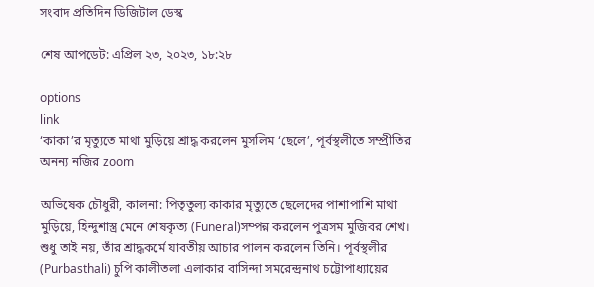সংবাদ প্রতিদিন ডিজিটাল ডেস্ক

শেষ আপডেট: এপ্রিল ২৩, ২০২৩, ১৮:২৮

options
link
‘কাকা’র মৃত্যুতে মাথা মুড়িয়ে শ্রাদ্ধ করলেন মুসলিম ‘ছেলে’, পূর্বস্থলীতে সম্প্রীতির অনন্য নজির zoom

অভিষেক চৌধুরী, কালনা: পিতৃতুল্য কাকার মৃত্যুতে ছেলেদের পাশাপাশি মাথা মুড়িয়ে, হিন্দুশাস্ত্র মেনে শেষকৃত্য (Funeral)সম্পন্ন করলেন পুত্রসম মুজিবর শেখ। শুধু তাই নয়, তাঁর শ্রাদ্ধকর্মে যাবতীয় আচার পালন করলেন তিনি। পূর্বস্থলীর (Purbasthali) চুপি কালীতলা এলাকার বাসিন্দা সমরেন্দ্রনাথ চট্টোপাধ্যায়ের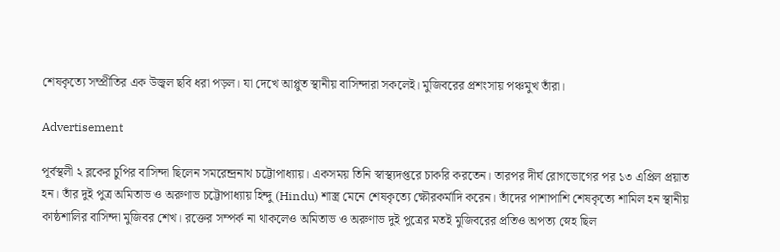শেষকৃত্যে সম্প্রীতির এক উজ্বল ছবি ধরা পড়ল। যা দেখে আপ্লুত স্থানীয় বাসিন্দারা সকলেই। মুজিবরের প্রশংসায় পঞ্চমুখ তাঁরা।

Advertisement

পূর্বস্থলী ২ ব্লকের চুপির বাসিন্দা ছিলেন সমরেন্দ্রনাথ চট্টোপাধ্যায়। একসময় তিনি স্বাস্থ্যদপ্তরে চাকরি করতেন। তারপর দীর্ঘ রোগভোগের পর ১৩ এপ্রিল প্রয়াত হন। তাঁর দুই পুত্র অমিতাভ ও অরুণাভ চট্টোপাধ্যায় হিন্দু (Hindu) শাস্ত্র মেনে শেষকৃত্যে ক্ষৌরকর্মাদি করেন। তাঁদের পাশাপাশি শেষকৃত্যে শামিল হন স্থানীয় কাষ্ঠশালির বাসিন্দা মুজিবর শেখ। রক্তের সম্পর্ক না থাকলেও অমিতাভ ও অরুণাভ দুই পুত্রের মতই মুজিবরের প্রতিও অপত্য স্নেহ ছিল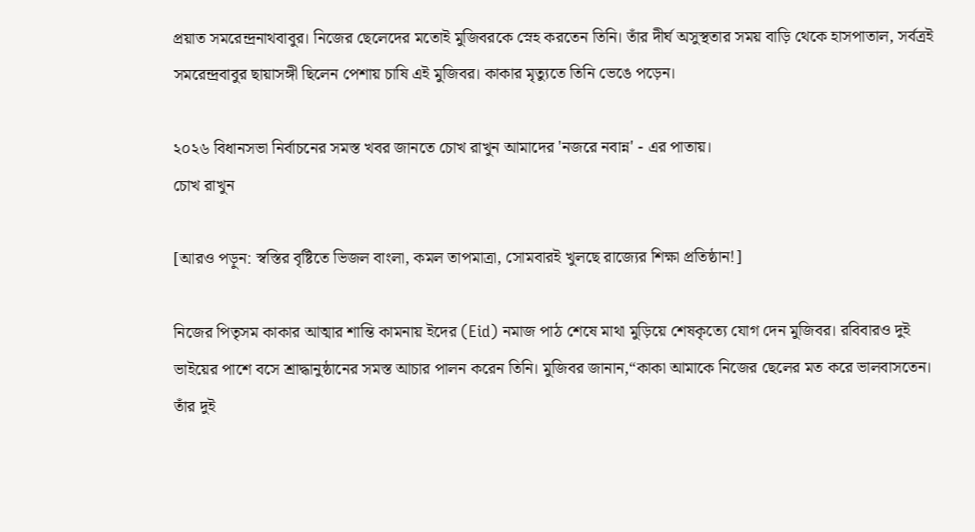প্রয়াত সমরেন্দ্রনাথবাবুর। নিজের ছেলেদের মতোই মুজিবরকে স্নেহ করতেন তিনি। তাঁর দীর্ঘ অসুস্থতার সময় বাড়ি থেকে হাসপাতাল, সর্বত্রই সমরেন্দ্রবাবুর ছায়াসঙ্গী ছিলেন পেশায় চাষি এই মুজিবর। কাকার মৃত্যুতে তিনি ভেঙে পড়েন।

২০২৬ বিধানসভা নির্বাচনের সমস্ত খবর জানতে চোখ রাখুন আমাদের 'নজরে নবান্ন' - এর পাতায়।
চোখ রাখুন

[আরও পড়ুন: স্বস্তির বৃষ্টিতে ভিজল বাংলা, কমল তাপমাত্রা, সোমবারই খুলছে রাজ্যের শিক্ষা প্রতিষ্ঠান!]

নিজের পিতৃসম কাকার আত্মার শান্তি কামনায় ইদের (Eid) নমাজ পাঠ শেষে মাথা মুড়িয়ে শেষকৃত্যে যোগ দেন মুজিবর। রবিবারও দুই ভাইয়ের পাশে বসে শ্রাদ্ধানুষ্ঠানের সমস্ত আচার পালন করেন তিনি। মুজিবর জানান,“কাকা আমাকে নিজের ছেলের মত করে ভালবাসতেন। তাঁর দুই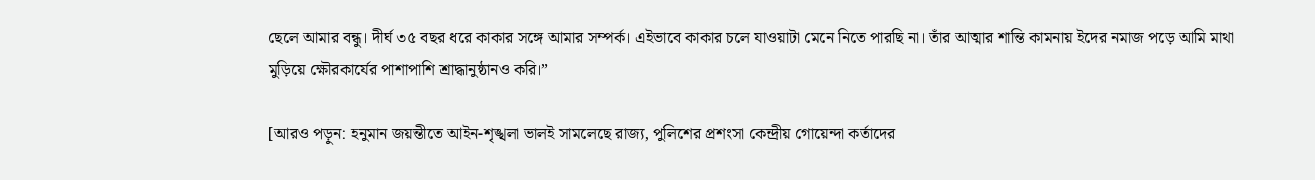ছেলে আমার বন্ধু। দীর্ঘ ৩৫ বছর ধরে কাকার সঙ্গে আমার সম্পর্ক। এইভাবে কাকার চলে যাওয়াটা মেনে নিতে পারছি না। তাঁর আত্মার শান্তি কামনায় ইদের নমাজ পড়ে আমি মাথা মুড়িয়ে ক্ষৌরকার্যের পাশাপাশি শ্রাদ্ধানুষ্ঠানও করি।”

[আরও পড়ুন: হনুমান জয়ন্তীতে আইন-শৃঙ্খলা ভালই সামলেছে রাজ্য, পুলিশের প্রশংসা কেন্দ্রীয় গোয়েন্দা কর্তাদের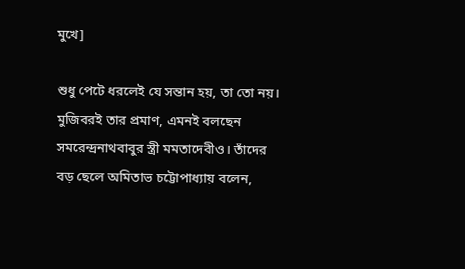মুখে]

শুধু পেটে ধরলেই যে সন্তান হয়, তা তো নয়। মুজিবরই তার প্রমাণ, এমনই বলছেন সমরেন্দ্রনাথবাবুর স্ত্রী মমতাদেবীও। তাঁদের বড় ছেলে অমিতাভ চট্টোপাধ্যায় বলেন,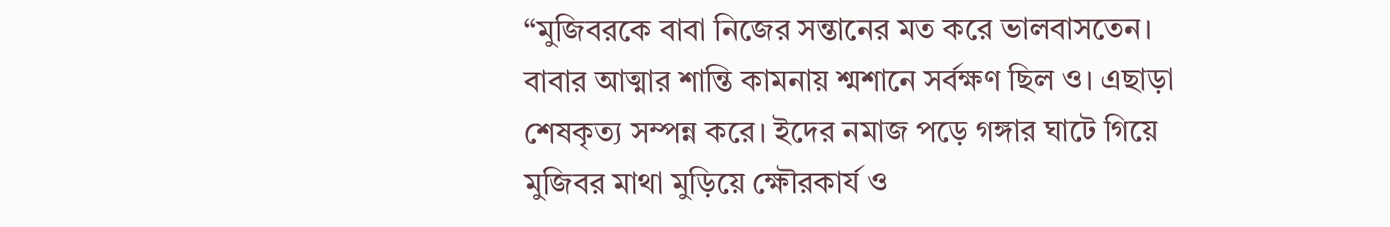“মুজিবরকে বাবা নিজের সন্তানের মত করে ভালবাসতেন। বাবার আত্মার শান্তি কামনায় শ্মশানে সর্বক্ষণ ছিল ও। এছাড়া শেষকৃত্য সম্পন্ন করে। ইদের নমাজ পড়ে গঙ্গার ঘাটে গিয়ে মুজিবর মাথা মুড়িয়ে ক্ষৌরকার্য ও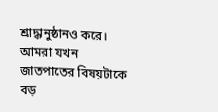শ্রাদ্ধানুষ্ঠানও করে। আমরা যখন জাতপাতের বিষয়টাকে বড়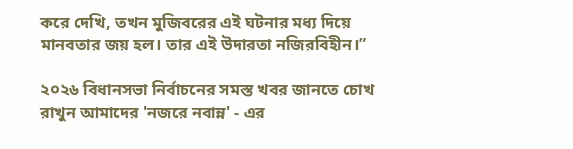করে দেখি, তখন মুজিবরের এই ঘটনার মধ্য দিয়ে মানবতার জয় হল। তার এই উদারতা নজিরবিহীন।”

২০২৬ বিধানসভা নির্বাচনের সমস্ত খবর জানতে চোখ রাখুন আমাদের 'নজরে নবান্ন' - এর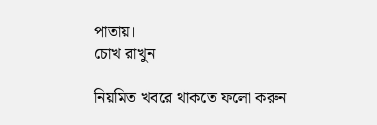পাতায়।
চোখ রাখুন

নিয়মিত খবরে থাকতে ফলো করুন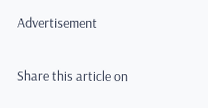Advertisement

Share this article on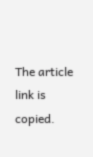The article link is copied.